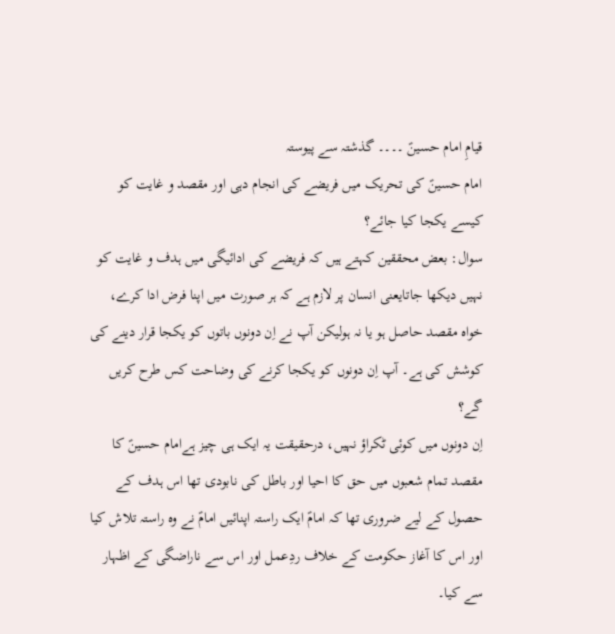قیامِ امام حسینؑ ۔۔۔۔ گذشتہ سے پیوستہ
امام حسینؑ کی تحریک میں فریضے کی انجام دہی اور مقصد و غایت کو کیسے یکجا کیا جائے؟
سوال: بعض محققین کہتے ہیں کہ فریضے کی ادائیگی میں ہدف و غایت کو نہیں دیکھا جاتایعنی انسان پر لازم ہے کہ ہر صورت میں اپنا فرض ادا کرے، خواہ مقصد حاصل ہو یا نہ ہولیکن آپ نے اِن دونوں باتوں کو یکجا قرار دینے کی کوشش کی ہے۔ آپ اِن دونوں کو یکجا کرنے کی وضاحت کس طرح کریں گے؟
اِن دونوں میں کوئی ٹکراؤ نہیں، درحقیقت یہ ایک ہی چیز ہےامام حسینؑ کا مقصد تمام شعبوں میں حق کا احیا اور باطل کی نابودی تھا اس ہدف کے حصول کے لیے ضروری تھا کہ امامؑ ایک راستہ اپنائیں امامؑ نے وہ راستہ تلاش کیا اور اس کا آغاز حکومت کے خلاف ردِعمل اور اس سے ناراضگی کے اظہار سے کیا۔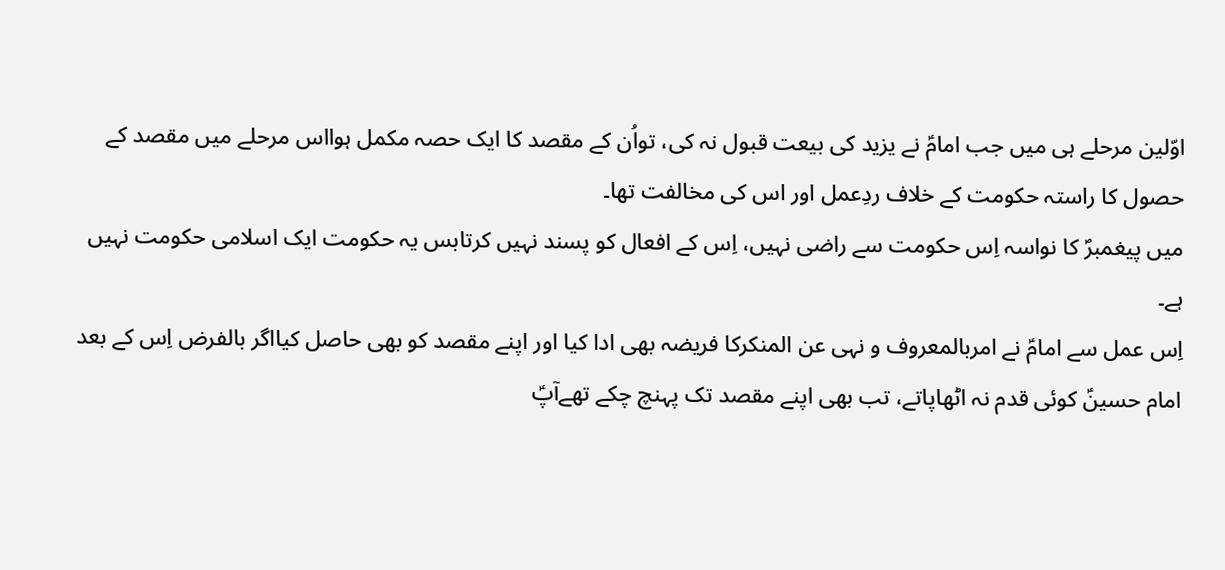اوّلین مرحلے ہی میں جب امامؑ نے یزید کی بیعت قبول نہ کی، تواُن کے مقصد کا ایک حصہ مکمل ہوااس مرحلے میں مقصد کے حصول کا راستہ حکومت کے خلاف ردِعمل اور اس کی مخالفت تھا۔
میں پیغمبرؐ کا نواسہ اِس حکومت سے راضی نہیں، اِس کے افعال کو پسند نہیں کرتابس یہ حکومت ایک اسلامی حکومت نہیں ہے۔
اِس عمل سے امامؑ نے امربالمعروف و نہی عن المنکرکا فریضہ بھی ادا کیا اور اپنے مقصد کو بھی حاصل کیااگر بالفرض اِس کے بعد امام حسینؑ کوئی قدم نہ اٹھاپاتے، تب بھی اپنے مقصد تک پہنچ چکے تھےآپؑ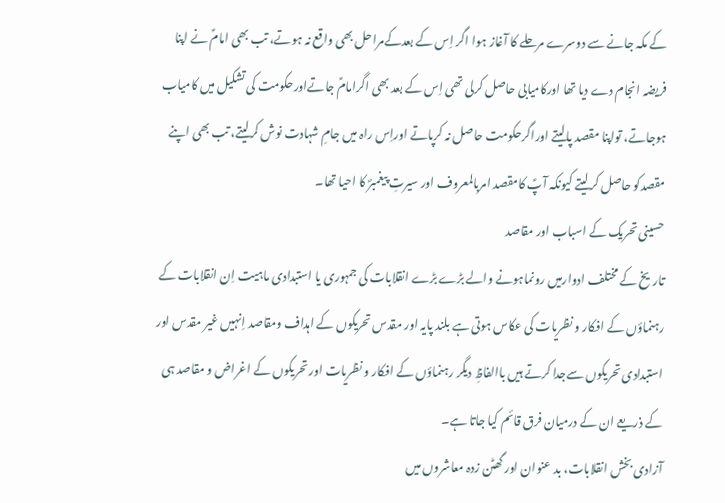کے مکہ جانے سے دوسرے مرحلے کا آغاز ہوا اگر اِس کے بعدکےمراحل بھی واقع نہ ہوتے، تب بھی امامؑ نے اپنا فریضہ انجام دے دیا تھا اورکامیابی حاصل کرلی تھی اِس کے بعد بھی اگرامامؑ جاتےاورحکومت کی تشکیل میں کامیاب ہوجاتے، تواپنا مقصد پالیتے اوراگرحکومت حاصل نہ کرپاتے اوراِس راہ میں جامِ شہادت نوش کرلیتے، تب بھی اپنے مقصدکو حاصل کرلیتے کیونکہ آپؑ کامقصد امربالمعروف اور سیرتِ پیغمبرؐ کا احیا تھا۔
حسینی تحریک کے اسباب اور مقاصد
تاریخ کے مختلف ادوارمیں رونماہونے والے بڑے بڑے انقلابات کی جمہوری یا استبدادی ماہیت اِن انقلابات کے رہنماؤں کے افکار و نظریات کی عکاس ہوتی ہے بلند پایہ اور مقدس تحریکوں کے اہداف ومقاصد اِنہیں غیر مقدس اور استبدادی تحریکوں سےجدا کرتے ہیں باالفاظِ دیگر رہنماؤں کے افکار و نظریات اور تحریکوں کے اغراض و مقاصد ہی کے ذریعے ان کے درمیان فرق قائم کیا جاتا ہے۔
آزادی بخش انقلابات، بد عنوان اور گھٹن زدہ معاشروں میں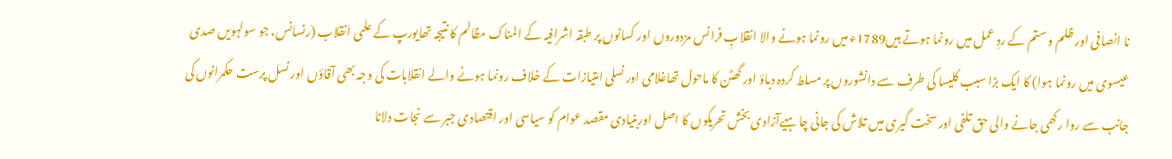نا انصافی اور ظلم و ستم کے ردِ عمل میں رونما ہوتے ہیں1789ء میں رونما ہونے والا انقلابِ فرانس مزدوروں اور کسانوں پر طبقہ اشرافیہ کے المناک مظالم کا نتیجہ تھایورپ کے علمی انقلاب (رنسانس، جو سولہویں صدی عیسوی میں رونما ہوا) کا ایک بڑا سبب کلیسا کی طرف سے دانشوروں پر مسلط کردہ دباؤ اور گھٹن کا ماحول تھاغلامی اور نسلی امتیازات کے خلاف رونما ہونے والے انقلابات کی وجہ بھی آقاؤں اور نسل پرست حکمرانوں کی جانب سے روا رکھی جانے والی حق تلفی اور سخت گیری میں تلاش کی جانی چاہیےآزادی بخش تحریکوں کا اصل اوربنیادی مقصد عوام کو سیاسی اور اقتصادی جبر سے نجات دلانا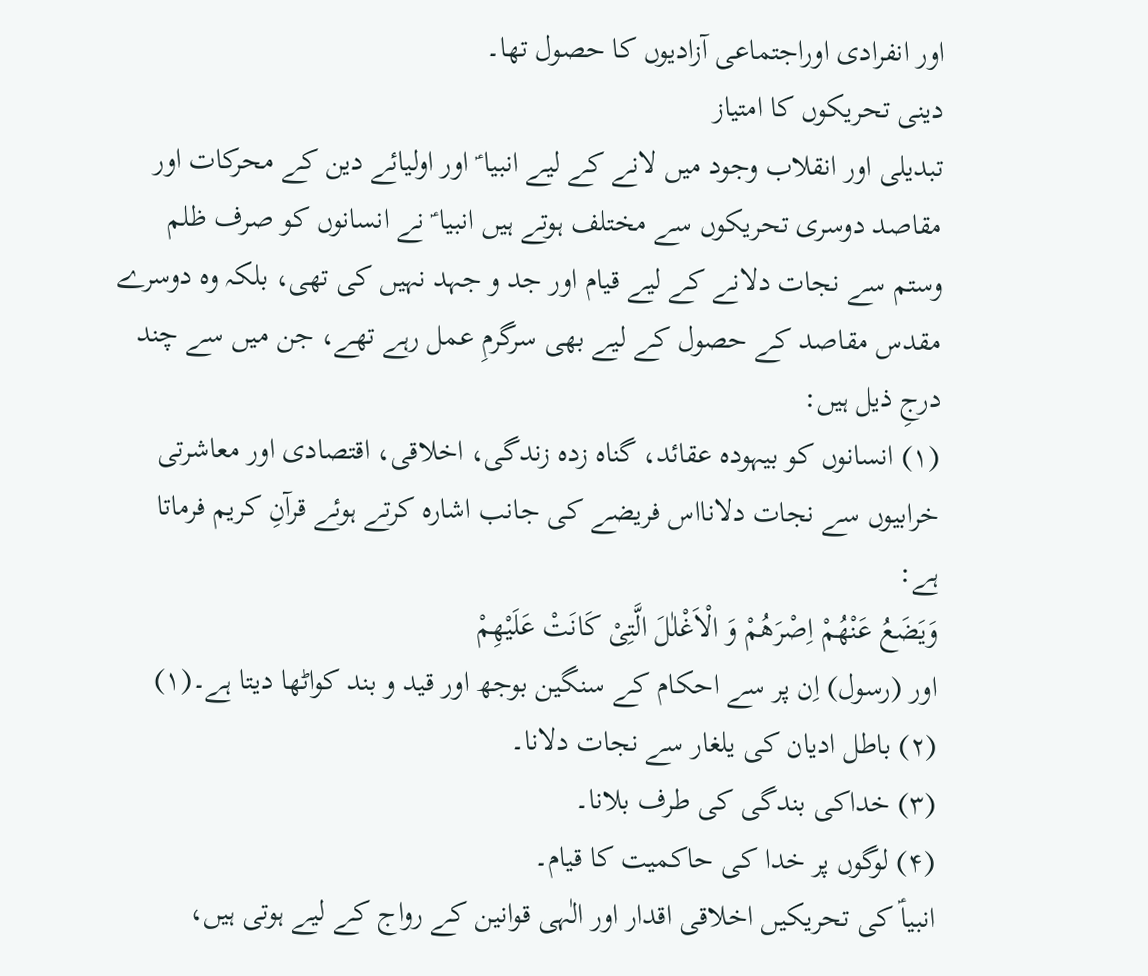اور انفرادی اوراجتماعی آزادیوں کا حصول تھا۔
دینی تحریکوں کا امتیاز
تبدیلی اور انقلاب وجود میں لانے کے لیے انبیا ؑ اور اولیائے دین کے محرکات اور مقاصد دوسری تحریکوں سے مختلف ہوتے ہیں انبیا ؑ نے انسانوں کو صرف ظلم وستم سے نجات دلانے کے لیے قیام اور جد و جہد نہیں کی تھی، بلکہ وہ دوسرے مقدس مقاصد کے حصول کے لیے بھی سرگرمِ عمل رہے تھے، جن میں سے چند درجِ ذیل ہیں:
(۱) انسانوں کو بیہودہ عقائد، گناہ زدہ زندگی، اخلاقی، اقتصادی اور معاشرتی خرابیوں سے نجات دلانااس فریضے کی جانب اشارہ کرتے ہوئے قرآنِ کریم فرماتا ہے:
وَیَضَعُ عَنْهُمْ اِصْرَهُمْ وَ الْاَغْلٰلَ الَّتِیْ کَانَتْ عَلَیْهِمْ
اور (رسول) اِن پر سے احکام کے سنگین بوجھ اور قید و بند کواٹھا دیتا ہے۔(۱)
(۲) باطل ادیان کی یلغار سے نجات دلانا۔
(۳) خداکی بندگی کی طرف بلانا۔
(۴) لوگوں پر خدا کی حاکمیت کا قیام۔
انبیاؑ کی تحریکیں اخلاقی اقدار اور الٰہی قوانین کے رواج کے لیے ہوتی ہیں،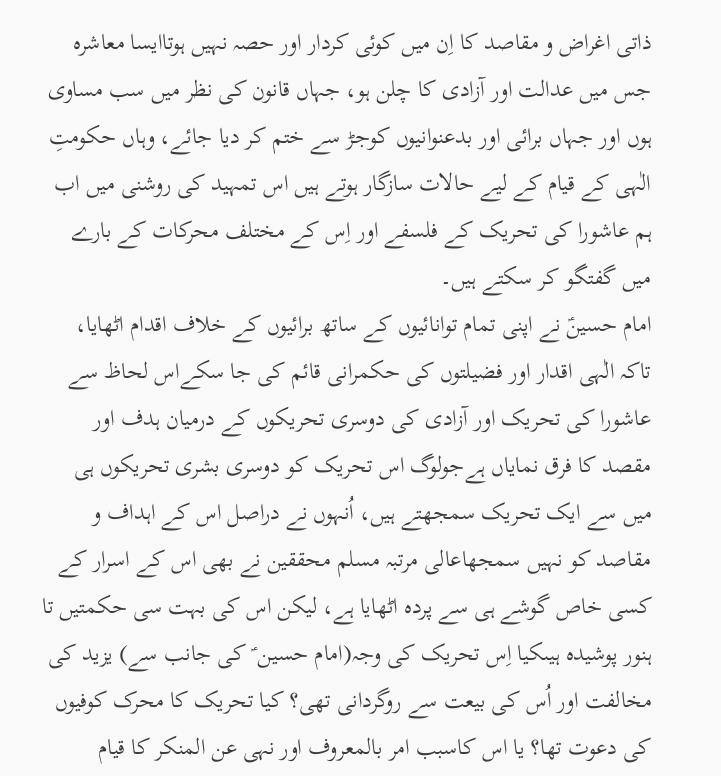ذاتی اغراض و مقاصد کا اِن میں کوئی کردار اور حصہ نہیں ہوتاایسا معاشرہ جس میں عدالت اور آزادی کا چلن ہو، جہاں قانون کی نظر میں سب مساوی ہوں اور جہاں برائی اور بدعنوانیوں کوجڑ سے ختم کر دیا جائے، وہاں حکومتِ الٰہی کے قیام کے لیے حالات سازگار ہوتے ہیں اس تمہید کی روشنی میں اب ہم عاشورا کی تحریک کے فلسفے اور اِس کے مختلف محرکات کے بارے میں گفتگو کر سکتے ہیں۔
امام حسینؑ نے اپنی تمام توانائیوں کے ساتھ برائیوں کے خلاف اقدام اٹھایا، تاکہ الٰہی اقدار اور فضیلتوں کی حکمرانی قائم کی جا سکےاس لحاظ سے عاشورا کی تحریک اور آزادی کی دوسری تحریکوں کے درمیان ہدف اور مقصد کا فرق نمایاں ہےجولوگ اس تحریک کو دوسری بشری تحریکوں ہی میں سے ایک تحریک سمجھتے ہیں، اُنہوں نے دراصل اس کے اہداف و مقاصد کو نہیں سمجھاعالی مرتبہ مسلم محققین نے بھی اس کے اسرار کے کسی خاص گوشے ہی سے پردہ اٹھایا ہے، لیکن اس کی بہت سی حکمتیں تا ہنور پوشیدہ ہیںکیا اِس تحریک کی وجہ(امام حسین ؑ کی جانب سے) یزید کی مخالفت اور اُس کی بیعت سے روگردانی تھی؟ کیا تحریک کا محرک کوفیوں کی دعوت تھا؟ یا اس کاسبب امر بالمعروف اور نہی عن المنکر کا قیام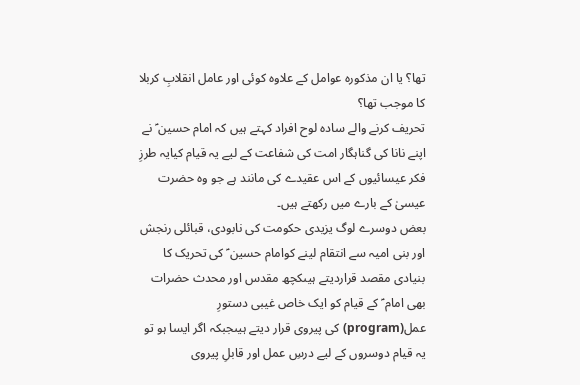تھا؟ یا ان مذکورہ عوامل کے علاوہ کوئی اور عامل انقلابِ کربلا کا موجب تھا؟
تحریف کرنے والے سادہ لوح افراد کہتے ہیں کہ امام حسین ؑ نے اپنے نانا کی گناہگار امت کی شفاعت کے لیے یہ قیام کیایہ طرزِ فکر عیسائیوں کے اس عقیدے کی مانند ہے جو وہ حضرت عیسیٰ کے بارے میں رکھتے ہیں۔
بعض دوسرے لوگ یزیدی حکومت کی نابودی، قبائلی رنجش اور بنی امیہ سے انتقام لینے کوامام حسین ؑ کی تحریک کا بنیادی مقصد قراردیتے ہیںکچھ مقدس اور محدث حضرات بھی امام ؑ کے قیام کو ایک خاص غیبی دستورِ عمل(program) کی پیروی قرار دیتے ہیںجبکہ اگر ایسا ہو تو یہ قیام دوسروں کے لیے درسِ عمل اور قابلِ پیروی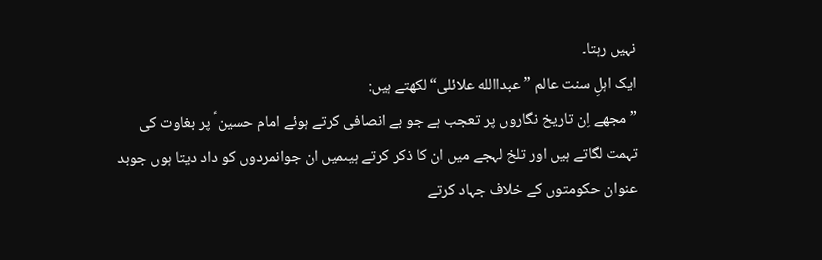نہیں رہتا۔
ایک اہلِ سنت عالم ” عبداالله علائلی“ لکھتے ہیں:
” مجھے اِن تاریخ نگاروں پر تعجب ہے جو بے انصافی کرتے ہوئے امام حسین ؑ پر بغاوت کی تہمت لگاتے ہیں اور تلخ لہجے میں ان کا ذکر کرتے ہیںمیں ان جوانمردوں کو داد دیتا ہوں جوبد عنوان حکومتوں کے خلاف جہاد کرتے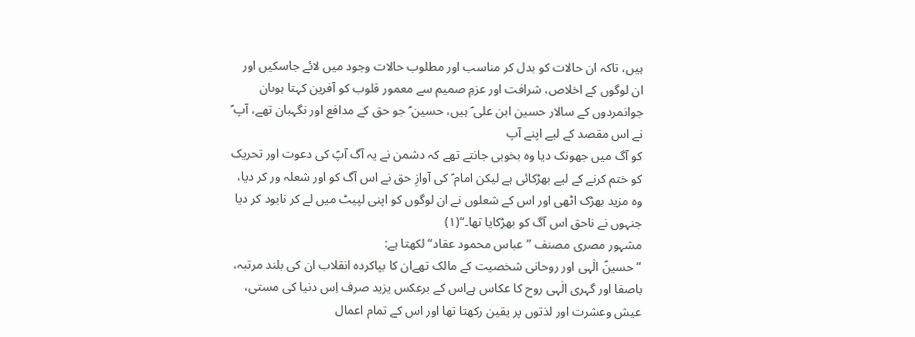ہیں، تاکہ ان حالات کو بدل کر مناسب اور مطلوب حالات وجود میں لائے جاسکیں اور ان لوگوں کے اخلاص، شرافت اور عزمِ صمیم سے معمور قلوب کو آفرین کہتا ہوںان جوانمردوں کے سالار حسین ابن علی ؑ ہیں، حسین ؑ جو حق کے مدافع اور نگہبان تھے، آپ ؑ نے اس مقصد کے لیے اپنے آپ
کو آگ میں جھونک دیا وہ بخوبی جانتے تھے کہ دشمن نے یہ آگ آپؑ کی دعوت اور تحریک کو ختم کرنے کے لیے بھڑکائی ہے لیکن امام ؑ کی آوازِ حق نے اس آگ کو اور شعلہ ور کر دیا، وہ مزید بھڑک اٹھی اور اس کے شعلوں نے ان لوگوں کو اپنی لپیٹ میں لے کر نابود کر دیا جنہوں نے ناحق اس آگ کو بھڑکایا تھا۔“(۱)
مشہور مصری مصنف ” عباس محمود عقاد“ لکھتا ہے:
” حسینؑ الٰہی اور روحانی شخصیت کے مالک تھےان کا بپاکردہ انقلاب ان کی بلند مرتبہ، باصفا اور گہری الٰہی روح کا عکاس ہےاس کے برعکس یزید صرف اِس دنیا کی مستی، عیش وعشرت اور لذتوں پر یقین رکھتا تھا اور اس کے تمام اعمال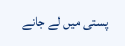پستی میں لے جانے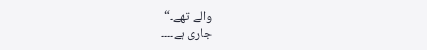والے تھے۔“
جاری ہے۔۔۔۔